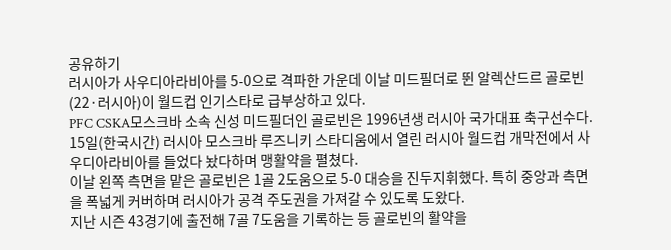공유하기
러시아가 사우디아라비아를 5-0으로 격파한 가운데 이날 미드필더로 뛴 알렉산드르 골로빈(22·러시아)이 월드컵 인기스타로 급부상하고 있다.
PFC CSKA모스크바 소속 신성 미드필더인 골로빈은 1996년생 러시아 국가대표 축구선수다. 15일(한국시간) 러시아 모스크바 루즈니키 스타디움에서 열린 러시아 월드컵 개막전에서 사우디아라비아를 들었다 놨다하며 맹활약을 펼쳤다.
이날 왼쪽 측면을 맡은 골로빈은 1골 2도움으로 5-0 대승을 진두지휘했다. 특히 중앙과 측면을 폭넓게 커버하며 러시아가 공격 주도권을 가져갈 수 있도록 도왔다.
지난 시즌 43경기에 출전해 7골 7도움을 기록하는 등 골로빈의 활약을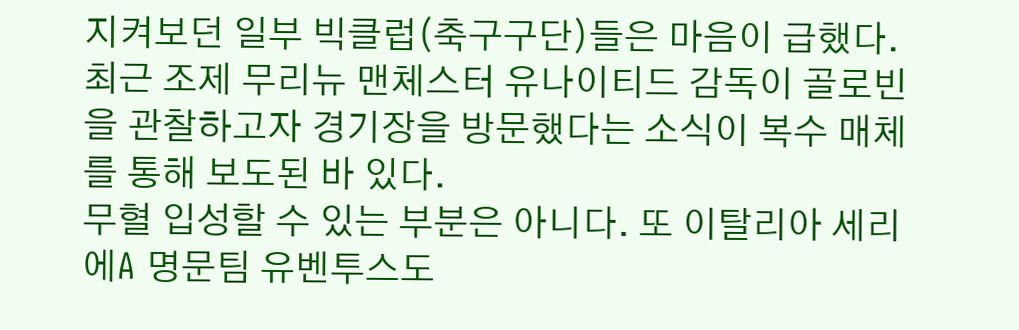지켜보던 일부 빅클럽(축구구단)들은 마음이 급했다. 최근 조제 무리뉴 맨체스터 유나이티드 감독이 골로빈을 관찰하고자 경기장을 방문했다는 소식이 복수 매체를 통해 보도된 바 있다.
무혈 입성할 수 있는 부분은 아니다. 또 이탈리아 세리에A 명문팀 유벤투스도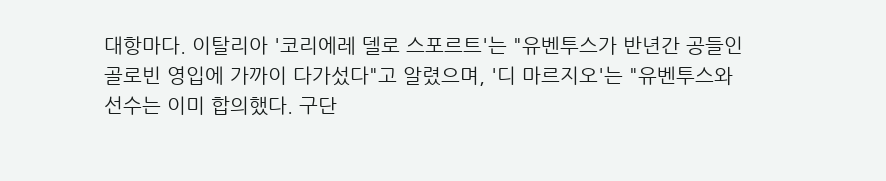대항마다. 이탈리아 '코리에레 델로 스포르트'는 "유벤투스가 반년간 공들인 골로빈 영입에 가까이 다가섰다"고 알렸으며, '디 마르지오'는 "유벤투스와 선수는 이미 합의했다. 구단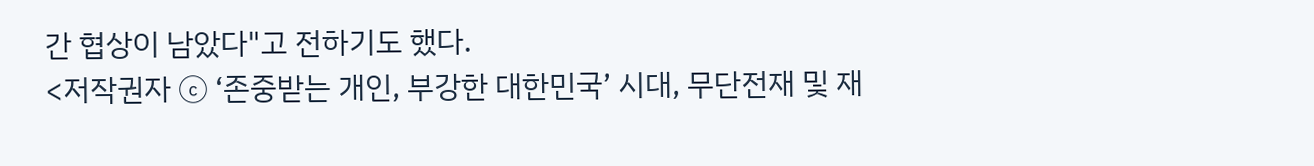간 협상이 남았다"고 전하기도 했다.
<저작권자 ⓒ ‘존중받는 개인, 부강한 대한민국’ 시대, 무단전재 및 재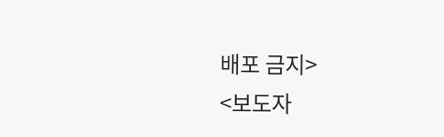배포 금지>
<보도자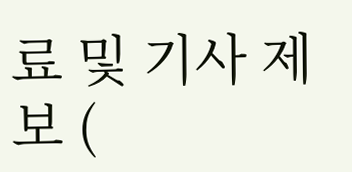료 및 기사 제보 (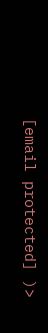[email protected] )>